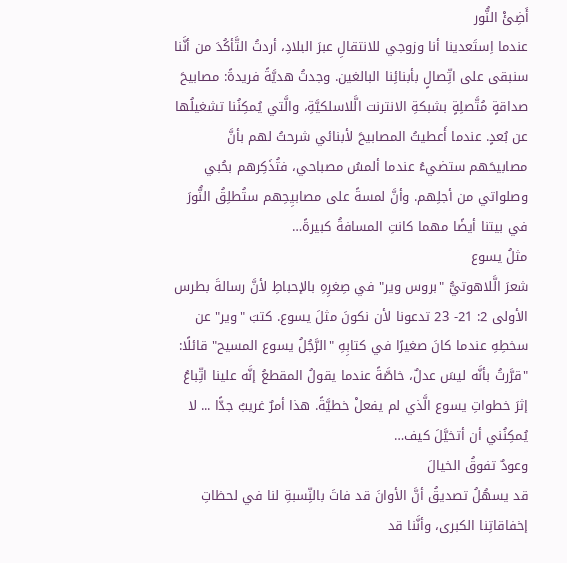أَضِئْ النُّور
عندما اِستَعدينا أنا وزوجي للانتقالِ عبرَ البلادِ، أردتُ التَّأكُدَ من أنَّنا سنبقى على اتِّصالٍ بأبنائِنا البالغين. وجدتُ هديَّةً فريدةً: مصابيحَ صداقةٍ مُتَّصلِةٍ بشبكةِ الانترنت الَّلاسلكيَّةِ، والَّتي يُمكِنُنا تشغيلُها عن بُعدٍ. عندما أَعطيتُ المصابيحَ لأبنائي شرحتُ لهم بأنَّ مصابيحَهم ستضيءُ عندما ألمسُ مصباحي، فتُذَكِرهم بحُبي وصلواتي من أجلِهم. وأنَّ لمسةً على مصابيِحِهم ستُطلِقُ النُّورَ في بيتنا أيضًا مهما كانتِ المسافةُ كبيرةً…
مثلُ يسوع
شعرَ الَّلاهوتيُّ "بروس وير" في صِغرِهِ بالإحباطِ لأنَّ رسالةَ بطرس الأولى 2: 21- 23 تدعونا لأن نكونَ مثلَ يسوع. كتبَ "وير" عن سخطِهِ عندما كانَ صغيرًا في كتابِهِ "الرَّجُلُ يسوع المسيح" قائلًا: "قرَّرتُ بأنَّه ليسَ عدلٌ، خاصَّةً عندما يقولُ المقطعُ إنَّه علينا اتِّباعُ إثرَ خطواتِ يسوع الَّذي لم يفعلْ خطيَّةً. هذا أمرٌ غريبٌ جدًّا ... لا يُمكِنُني أن أتخيَّلَ كيف…
وعودٌ تفوقُ الخيالَ
قد يسهُلُ تصديقُ أنَّ الأوانَ قد فاتَ بالنِّسبةِ لنا في لحظاتِ إخفاقاتِنا الكبرى، وأنَّنا قد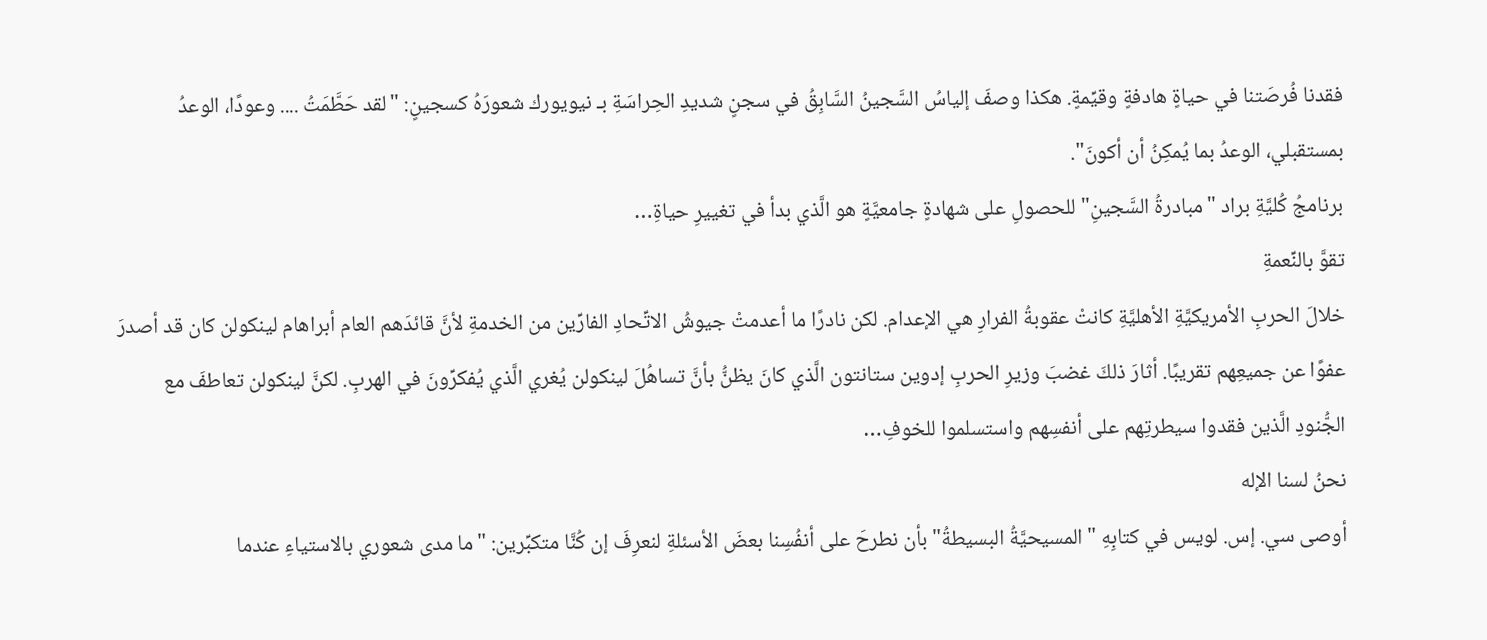فقدنا فُرصَتنا في حياةٍ هادفةٍ وقيِّمةٍ. هكذا وصفَ إلياسُ السَّجينُ السَّابِقُ في سجنٍ شديدِ الحِراسَةِ بـ نيويورك شعورَهُ كسجينٍ: "لقد حَطَّمَتُ .... وعودًا، الوعدُ بمستقبلي، الوعدُ بما يُمكِنُ أن أكونَ".
برنامجُ كُليَّةِ براد "مبادرةُ السَّجينِ" للحصولِ على شهادةٍ جامعيَّةٍ هو الَّذي بدأ في تغييرِ حياةِ…
تقوَّ بالنِّعمةِ
خلالَ الحربِ الأمريكيَّةِ الأهليَّةِ كانتْ عقوبةُ الفرارِ هي الإعدام. لكن نادرًا ما أعدمتْ جيوشُ الاتِّحادِ الفارِّين من الخدمةِ لأنَّ قائدَهم العام أبراهام لينكولن كان قد أصدرَ عفوًا عن جميعِهم تقريبًا. أثارَ ذلكَ غضبَ وزيرِ الحربِ إدوين ستانتون الَّذي كانَ يظنُّ بأنَّ تساهُلَ لينكولن يُغري الَّذي يُفكرِّونَ في الهربِ. لكنَّ لينكولن تعاطفَ مع الجُّنودِ الَّذين فقدوا سيطرتِهم على أنفسِهم واستسلموا للخوفِ…
نحنُ لسنا الإله
أوصى سي. إس. لويس في كتابِهِ "المسيحيَّةُ البسيطةُ" بأن نطرحَ على أنفُسِنا بعضَ الأسئلةِ لنعرِفَ إن كُنَّا متكبِّرين: "ما مدى شعوري بالاستياءِ عندما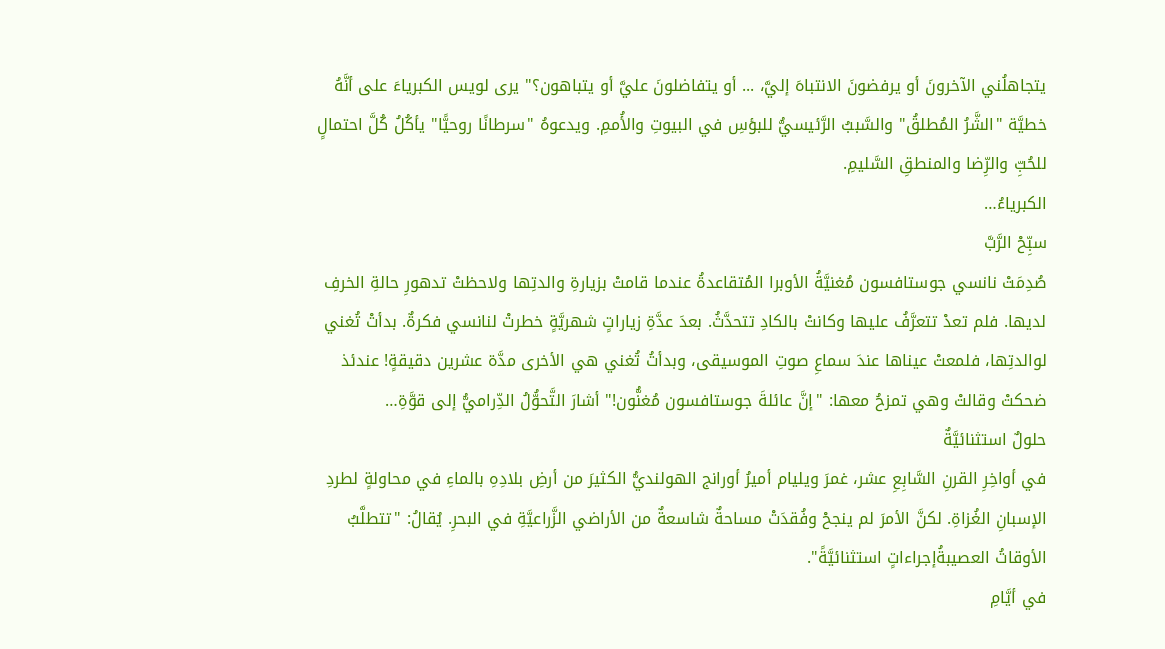يتجاهلُني الآخرونَ أو يرفضونَ الانتباهَ إليَّ، ... أو يتفاضلونَ عليَّ أو يتباهون؟" يرى لويس الكبرياءَ على أنَّهُ خطيَّة "الشَّرُ المُطلقُ" والسَّببُ الرَّئيسيُّ للبؤسِ في البيوتِ والأُممِ. ويدعوهُ "سرطانًا روحيًّا" يأكُلُ كُلَّ احتمالٍ للحُبِّ والرِّضا والمنطقِ السَّليمِ.
الكبرياءُ…
سبِّحْ الرَّبَّ
صُدِمَتْ نانسي جوستافسون مُغنيَّةُ الأوبرا المُتقاعدةُ عندما قامتْ بزيارةِ والدتِها ولاحظتْ تدهورِ حالةِ الخرفِ لديها. فلم تعدْ تتعرَّفُ عليها وكانتْ بالكادِ تتحدَّثُ. بعدَ عدَّةِ زياراتٍ شهريَّةٍ خطرتْ لنانسي فكرةٌ. بدأتْ تُغني لوالدتِها، فلمعتْ عيناها عندَ سماعِ صوتِ الموسيقى، وبدأتُ تُغني هي الأخرى مدَّة عشرين دقيقةٍ! عندئذ ضحكتْ وقالتْ وهي تمزحُ معها: "إنَّ عائلةَ جوستافسون مُغنُّون!" أشارَ التَّحوُّلُ الدِّراميُّ إلى قوَّةِ…
حلولٌ استثنائيَّةٌ
في أواخِرِ القرنِ السَّابِعِ عشر، غمرَ ويليام أميرُ أورانج الهولنديُّ الكثيرَ من أرضِ بلادِهِ بالماءِ في محاولةٍ لطردِ الإسبانِ الغُزاةِ. لكنَّ الأمرَ لم ينجحْ وفُقدَتْ مساحةٌ شاسعةٌ من الأراضي الزَّراعيَّةِ في البحرِ. يُقالُ: "تتطلَّبُ الأوقاتُ العصيبةُإجراءاتٍ استثنائيَّةً".
في أيَّامِ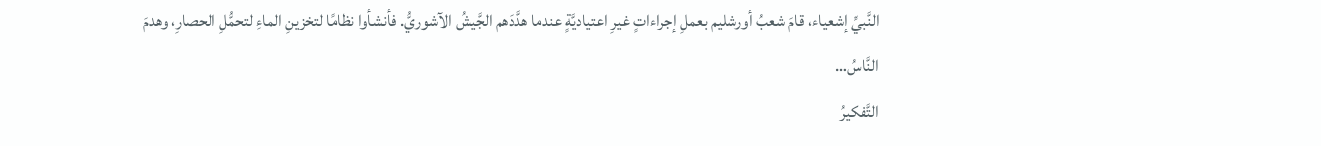النَّبيِّ إشعياء، قامَ شعبُ أورشليم بعملِ إجراءاتٍ غيرِ اعتياديَّةٍ عندما هدَّدَهم الجَّيشُ الآشوريُّ. فأنشأوا نظامًا لتخزينِ الماءِ لتحمُّلِ الحصارِ، وهدمَ النَّاسُ…
التَّفكيرُ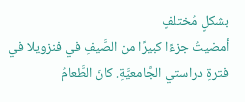بشكلٍ مُختلفٍ
أمضيتُ جزءًا كبيرًا من الصَّيفِ في فنزويلا في فترةِ دراستي الجَّامعيَّةِ. كانَ الطَّعامُ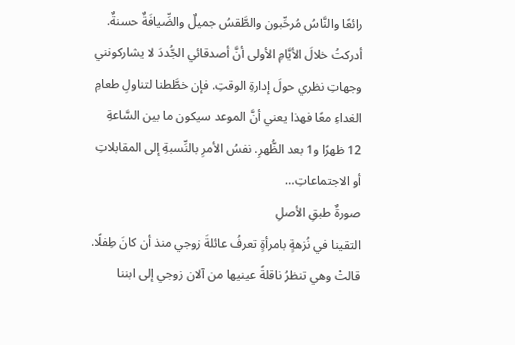رائعًا والنَّاسُ مُرحِّبون والطَّقسُ جميلٌ والضِّيافَةٌ حسنةٌ. أدركتُ خلالَ الأيَّامِ الأولى أنَّ أصدقائي الجُّددَ لا يشاركونني وجهاتِ نظري حولَ إدارةِ الوقتِ. فإن خطَّطنا لتناولِ طعامِ الغداءِ معًا فهذا يعني أنَّ الموعد سيكون ما بين السَّاعةِ 12 ظهرًا و1 بعد الظُّهرِ. نفسُ الأمرِ بالنِّسبةِ إلى المقابلاتِ أو الاجتماعاتِ…
صورةٌ طبقِ الأصلِ
التقينا في نُزهةٍ بامرأةٍ تعرفُ عائلةَ زوجي منذ أن كانَ طِفلًا. قالتْ وهي تنظرُ ناقلةً عينيها من آلان زوجي إلى ابننا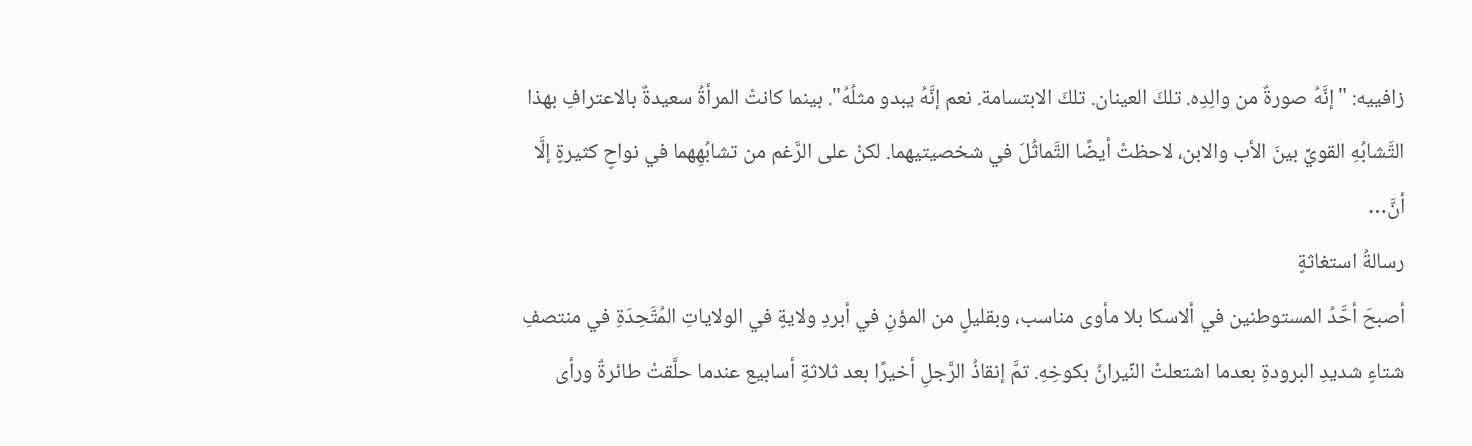زافييه: "إنَّهُ صورةٌ من والِدِه. تلكَ العينان. تلكَ الابتسامة. نعم إنَّهُ يبدو مثلُهُ". بينما كانتْ المرأةُ سعيدةٌ بالاعترافِ بهذا التَّشابُهِ القويِّ بينَ الأب والابن، لاحظتْ أيضًا التَّماثُلَ في شخصيتيهما. لكنْ على الرَّغم من تشابُهِهما في نواحٍ كثيرةٍ إلَّا أنَّ…
رسالةُ استغاثةٍ
أصبحَ أحَّدُ المستوطنين في ألاسكا بلا مأوى مناسب، وبقليلٍ من المؤنِ في أبردِ ولايةٍ في الولاياتِ المُتَّحِدَةِ في منتصفِ شتاءٍ شديدِ البرودةِ بعدما اشتعلتْ النِّيرانُ بكوخِهِ. تمَّ إنقاذُ الرَّجلِ أخيرًا بعد ثلاثةِ أسابيع عندما حلَّقتْ طائرةٌ ورأى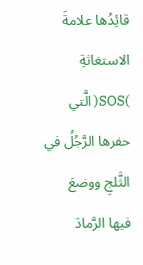قائِدُها علامةَ الاستغاثةِ )SOS( الَّتي حفرها الرَّجُلُ في الثَّلجِ ووضعَ فيها الرَّمادَ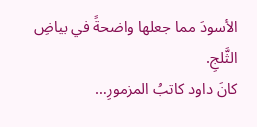الأسودَ مما جعلها واضحةً في بياضِ الثَّلجِ.
كانَ داود كاتبُ المزمورِ…